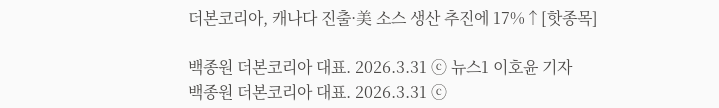더본코리아, 캐나다 진출·美 소스 생산 추진에 17%↑[핫종목]

백종원 더본코리아 대표. 2026.3.31 ⓒ 뉴스1 이호윤 기자
백종원 더본코리아 대표. 2026.3.31 ⓒ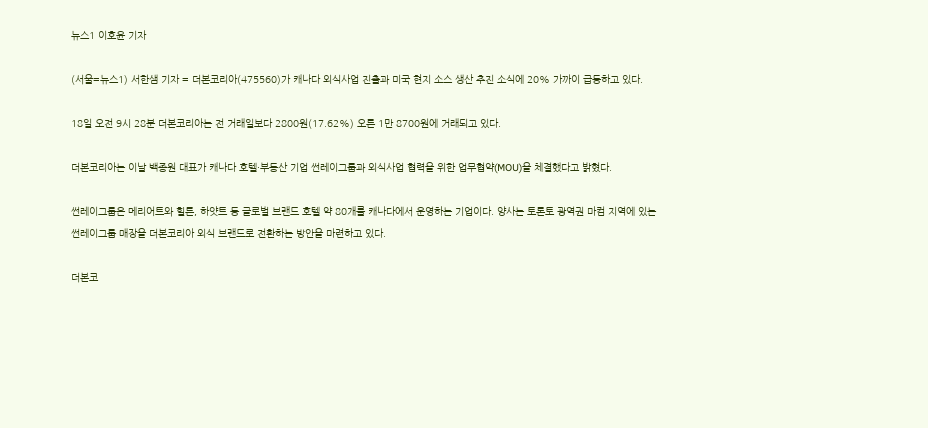뉴스1 이호윤 기자

(서울=뉴스1) 서한샘 기자 = 더본코리아(475560)가 캐나다 외식사업 진출과 미국 현지 소스 생산 추진 소식에 20% 가까이 급등하고 있다.

18일 오전 9시 28분 더본코리아는 전 거래일보다 2800원(17.62%) 오른 1만 8700원에 거래되고 있다.

더본코리아는 이날 백종원 대표가 캐나다 호텔·부동산 기업 썬레이그룹과 외식사업 협력을 위한 업무협약(MOU)을 체결했다고 밝혔다.

썬레이그룹은 메리어트와 힐튼, 하얏트 등 글로벌 브랜드 호텔 약 80개를 캐나다에서 운영하는 기업이다. 양사는 토론토 광역권 마컴 지역에 있는 썬레이그룹 매장을 더본코리아 외식 브랜드로 전환하는 방안을 마련하고 있다.

더본코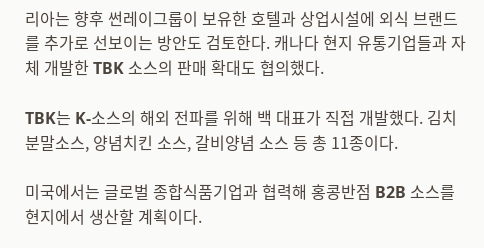리아는 향후 썬레이그룹이 보유한 호텔과 상업시설에 외식 브랜드를 추가로 선보이는 방안도 검토한다. 캐나다 현지 유통기업들과 자체 개발한 TBK 소스의 판매 확대도 협의했다.

TBK는 K-소스의 해외 전파를 위해 백 대표가 직접 개발했다. 김치 분말소스, 양념치킨 소스, 갈비양념 소스 등 총 11종이다.

미국에서는 글로벌 종합식품기업과 협력해 홍콩반점 B2B 소스를 현지에서 생산할 계획이다.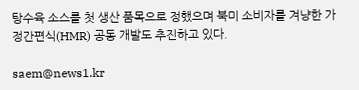탕수육 소스를 첫 생산 품목으로 정했으며 북미 소비자를 겨냥한 가정간편식(HMR) 공동 개발도 추진하고 있다.

saem@news1.kr